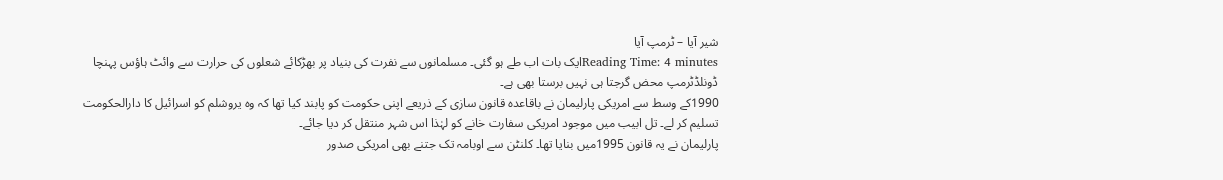شیر آیا – ٹرمپ آیا
Reading Time: 4 minutesایک بات اب طے ہو گئی۔ مسلمانوں سے نفرت کی بنیاد پر بھڑکائے شعلوں کی حرارت سے وائٹ ہاؤس پہنچا ڈونلڈٹرمپ محض گرجتا ہی نہیں برستا بھی ہے۔
1990کے وسط سے امریکی پارلیمان نے باقاعدہ قانون سازی کے ذریعے اپنی حکومت کو پابند کیا تھا کہ وہ یروشلم کو اسرائیل کا دارالحکومت تسلیم کر لے۔ تل ابیب میں موجود امریکی سفارت خانے کو لہٰذا اس شہر منتقل کر دیا جائے۔
پارلیمان نے یہ قانون 1995میں بنایا تھا۔ کلنٹن سے اوبامہ تک جتنے بھی امریکی صدور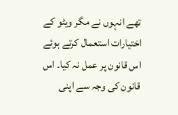تھے انہوں نے مگر ویٹو کے اختیارات استعمال کرتے ہوئے اس قانون پر عمل نہ کیا۔ اس قانون کی وجہ سے اپنی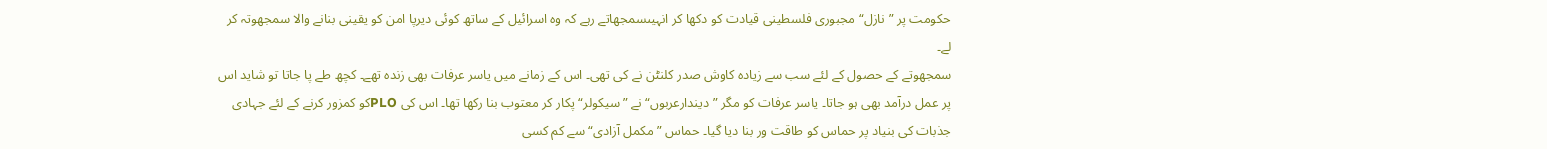حکومت پر ”نازل“ مجبوری فلسطینی قیادت کو دکھا کر انہیںسمجھاتے رہے کہ وہ اسرائیل کے ساتھ کوئی دیرپا امن کو یقینی بنانے والا سمجھوتہ کر لے۔
سمجھوتے کے حصول کے لئے سب سے زیادہ کاوش صدر کلنٹن نے کی تھی۔ اس کے زمانے میں یاسر عرفات بھی زندہ تھے۔ کچھ طے پا جاتا تو شاید اس پر عمل درآمد بھی ہو جاتا۔ یاسر عرفات کو مگر ”دیندارعربوں“ نے ”سیکولر“ پکار کر معتوب بنا رکھا تھا۔ اس کی PLOکو کمزور کرنے کے لئے جہادی جذبات کی بنیاد پر حماس کو طاقت ور بنا دیا گیا۔ حماس ”مکمل آزادی“ سے کم کسی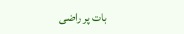بات پر راضی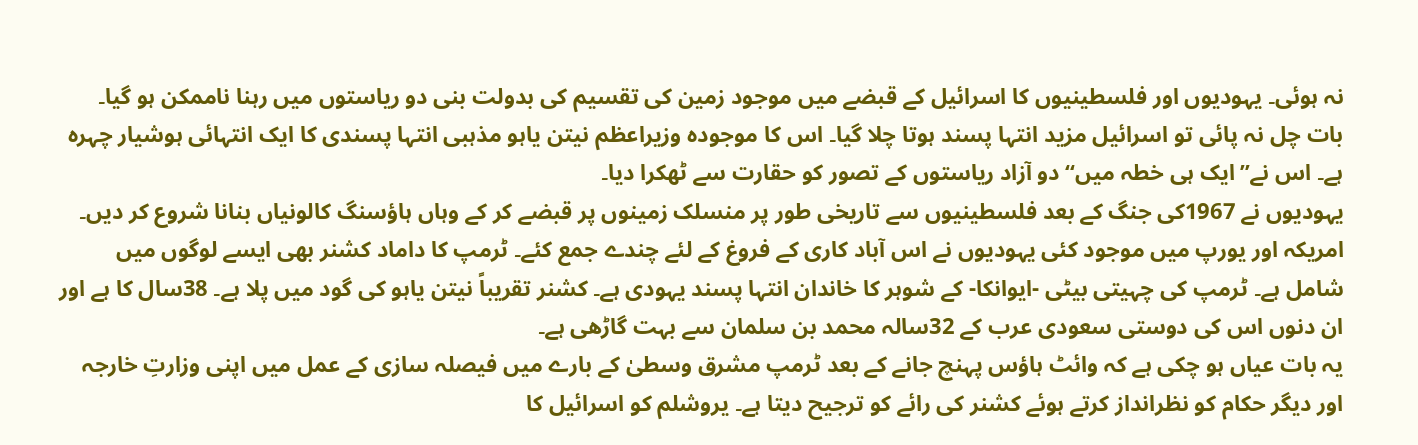نہ ہوئی۔ یہودیوں اور فلسطینیوں کا اسرائیل کے قبضے میں موجود زمین کی تقسیم کی بدولت بنی دو ریاستوں میں رہنا ناممکن ہو گیا۔
بات چل نہ پائی تو اسرائیل مزید انتہا پسند ہوتا چلا گیا۔ اس کا موجودہ وزیراعظم نیتن یاہو مذہبی انتہا پسندی کا ایک انتہائی ہوشیار چہرہ ہے۔ اس نے”ایک ہی خطہ میں“ دو آزاد ریاستوں کے تصور کو حقارت سے ٹھکرا دیا۔
یہودیوں نے 1967کی جنگ کے بعد فلسطینیوں سے تاریخی طور پر منسلک زمینوں پر قبضے کر کے وہاں ہاؤسنگ کالونیاں بنانا شروع کر دیں۔ امریکہ اور یورپ میں موجود کئی یہودیوں نے اس آباد کاری کے فروغ کے لئے چندے جمع کئے۔ ٹرمپ کا داماد کشنر بھی ایسے لوگوں میں شامل ہے۔ ٹرمپ کی چہیتی بیٹی -ایوانکا- کے شوہر کا خاندان انتہا پسند یہودی ہے۔ کشنر تقریباً نیتن یاہو کی گود میں پلا ہے۔ 38سال کا ہے اور ان دنوں اس کی دوستی سعودی عرب کے 32سالہ محمد بن سلمان سے بہت گاڑھی ہے۔
یہ بات عیاں ہو چکی ہے کہ وائٹ ہاؤس پہنچ جانے کے بعد ٹرمپ مشرق وسطیٰ کے بارے میں فیصلہ سازی کے عمل میں اپنی وزارتِ خارجہ اور دیگر حکام کو نظرانداز کرتے ہوئے کشنر کی رائے کو ترجیح دیتا ہے۔ یروشلم کو اسرائیل کا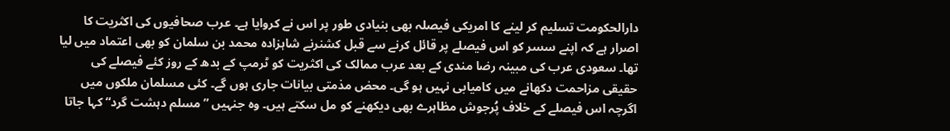دارالحکومت تسلیم کر لینے کا امریکی فیصلہ بھی بنیادی طور پر اس نے کروایا ہے۔ عرب صحافیوں کی اکثریت کا اصرار ہے کہ اپنے سسر کو اس فیصلے پر قائل کرنے سے قبل کشنرنے شاہزادہ محمد بن سلمان کو بھی اعتماد میں لیا تھا۔ سعودی عرب کی مبینہ رضا مندی کے بعد عرب ممالک کی اکثریت کو ٹرمپ کے بدھ کے روز کئے فیصلے کی حقیقی مزاحمت دکھانے میں کامیابی نہیں ہو گی۔ محض مذمتی بیانات جاری ہوں گے۔ کئی مسلمان ملکوں میں اگرچہ اس فیصلے کے خلاف پُرجوش مظاہرے بھی دیکھنے کو مل سکتے ہیں۔ وہ جنہیں ”مسلم دہشت گرد“ کہا جاتا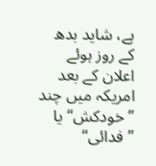ہے، شاید بدھ کے روز ہوئے اعلان کے بعد امریکہ میں چند ”خودکش“ یا ”فدائی“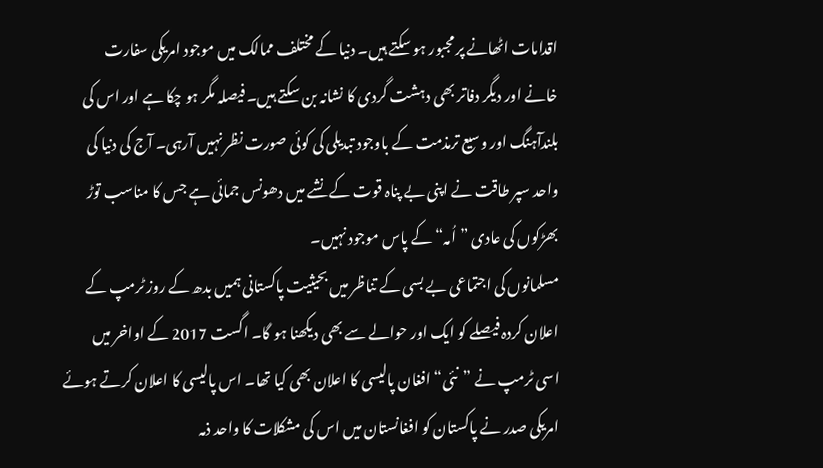اقدامات اٹھانے پر مجبور ہو سکتے ہیں۔ دنیا کے مختلف ممالک میں موجود امریکی سفارت خانے اور دیگر دفاتر بھی دہشت گردی کا نشانہ بن سکتے ہیں۔ فیصلہ مگر ہو چکا ہے اور اس کی بلندآہنگ اور وسیع ترمذمت کے باوجود تبدیلی کی کوئی صورت نظر نہیں آرہی۔ آج کی دنیا کی واحد سپر طاقت نے اپنی بے پناہ قوت کے نشے میں دھونس جمائی ہے جس کا مناسب توڑ بھڑکوں کی عادی ”اُمہ“ کے پاس موجود نہیں۔
مسلمانوں کی اجتماعی بے بسی کے تناظر میں بحیثیت پاکستانی ہمیں بدھ کے روز ٹرمپ کے اعلان کردہ فیصلے کو ایک اور حوالے سے بھی دیکھنا ہو گا۔ اگست 2017 کے اواخر میں اسی ٹرمپ نے ”نئی“ افغان پالیسی کا اعلان بھی کیا تھا۔ اس پالیسی کا اعلان کرتے ہوئے امریکی صدر نے پاکستان کو افغانستان میں اس کی مشکلات کا واحد ذمہ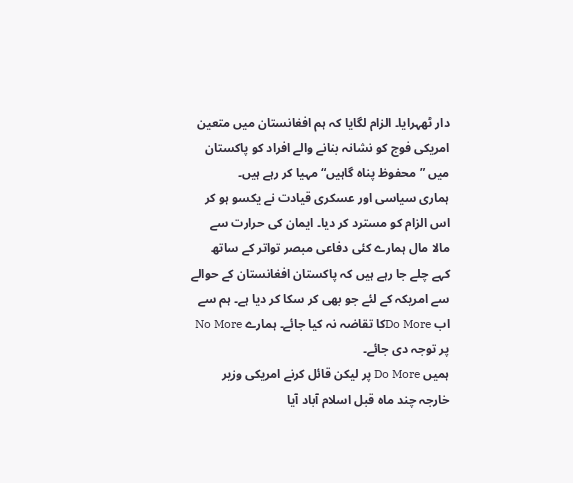دار ٹھہرایا۔ الزام لگایا کہ ہم افغانستان میں متعین امریکی فوج کو نشانہ بنانے والے افراد کو پاکستان میں ”محفوظ پناہ گاہیں“ مہیا کر رہے ہیں۔
ہماری سیاسی اور عسکری قیادت نے یکسو ہو کر اس الزام کو مسترد کر دیا۔ ایمان کی حرارت سے مالا مال ہمارے کئی دفاعی مبصر تواتر کے ساتھ کہے چلے جا رہے ہیں کہ پاکستان افغانستان کے حوالے سے امریکہ کے لئے جو بھی کر سکا کر دیا ہے۔ ہم سے اب Do Moreکا تقاضہ نہ کیا جائے۔ ہمارے No More پر توجہ دی جائے۔
ہمیں Do More پر لیکن قائل کرنے امریکی وزیر خارجہ چند ماہ قبل اسلام آباد آیا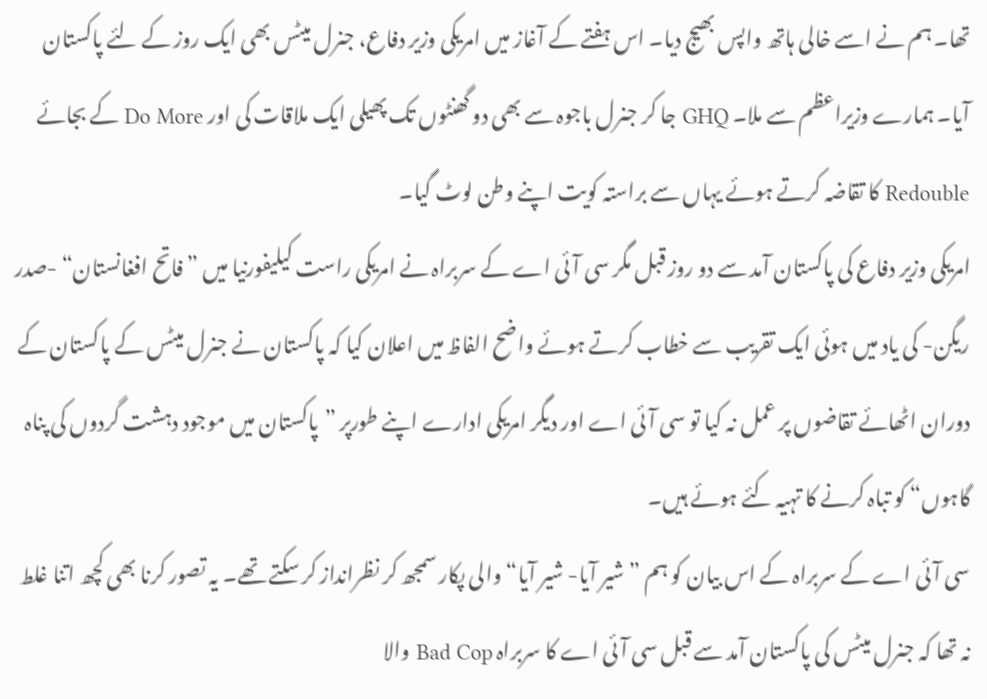تھا۔ ہم نے اسے خالی ہاتھ واپس بھیج دیا۔ اس ہفتے کے آغاز میں امریکی وزیر دفاع، جنرل میٹس بھی ایک روز کے لئے پاکستان آیا۔ ہمارے وزیراعظم سے ملا۔ GHQ جا کر جنرل باجوہ سے بھی دو گھنٹوں تک پھیلی ایک ملاقات کی اور Do More کے بجائے Redouble کا تقاضہ کرتے ہوئے یہاں سے براستہ کویت اپنے وطن لوٹ گیا۔
امریکی وزیر دفاع کی پاکستان آمد سے دو روز قبل مگر سی آئی اے کے سربراہ نے امریکی راست کیلیفورنیا میں ”فاتح افغانستان“ -صدر ریگن- کی یاد میں ہوئی ایک تقریب سے خطاب کرتے ہوئے واضح الفاظ میں اعلان کیا کہ پاکستان نے جنرل میٹس کے پاکستان کے دوران اٹھائے تقاضوں پر عمل نہ کیا تو سی آئی اے اور دیگر امریکی ادارے اپنے طورپر ”پاکستان میں موجود دہشت گردوں کی پناہ گاہوں“ کو تباہ کرنے کا تہیہ کئے ہوئے ہیں۔
سی آئی اے کے سربراہ کے اس بیان کو ہم ”شیر آیا- شیر آیا“ والی پکار سمجھ کر نظرانداز کر سکتے تھے۔ یہ تصور کرنا بھی کچھ اتنا غلط نہ تھا کہ جنرل میٹس کی پاکستان آمد سے قبل سی آئی اے کا سربراہ Bad Cop والا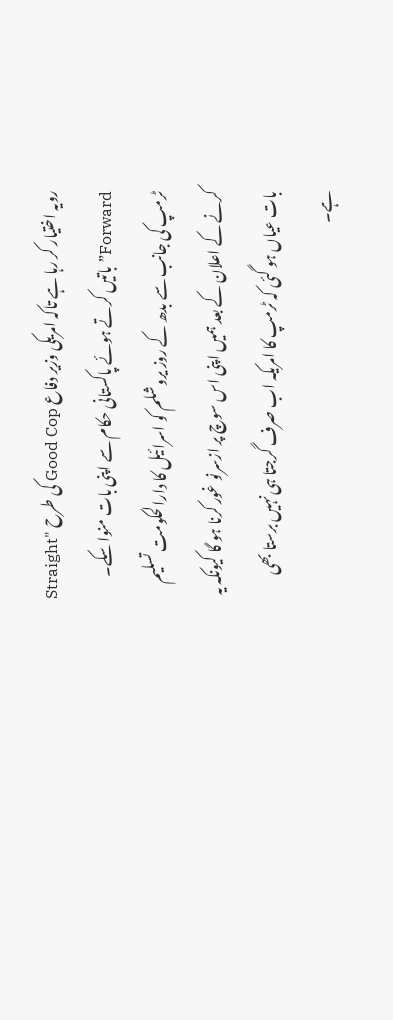رویہ اختیار کر رہا ہے تاکہ امریکی وزیر دفاع Good Cop کی طرح "Straight Forward” باتیں کرتے ہوئے پاکستانی حکام سے اپنی بات منوا سکے۔
ٹرمپ کی جانب سے بدھ کے روز یروشلم کو اسرائیل کا دارالحکومت تسلیم کرنے کے اعلان کے بعد ہمیں اپنی اس سوچ پر ازسرنو غور کرنا ہو گا کیونکہ یہ بات عیاں ہو گئی کہ ٹرمپ کا امریکہ اب صرف گرجتا ہی نہیں برستا بھی ہے۔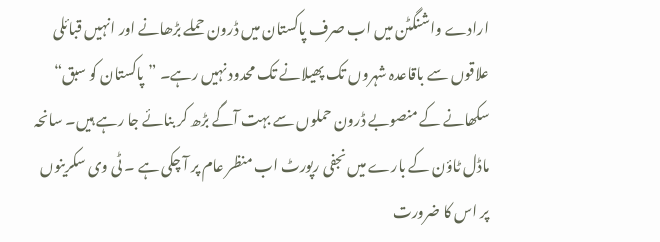ارادے واشنگٹن میں اب صرف پاکستان میں ڈرون حملے بڑھانے اور انہیں قبائلی علاقوں سے باقاعدہ شہروں تک پھیلانے تک محدود نہیں رہے۔ ”پاکستان کو سبق“ سکھانے کے منصوبے ڈرون حملوں سے بہت آگے بڑھ کر بنائے جا رہے ہیں۔ سانحہ ماڈل ٹاؤن کے بارے میں نجفی رپورٹ اب منظر عام پر آ چکی ہے ۔ ٹی وی سکرینوں پر اس کا ضرورت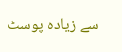سے زیادہ پوسٹ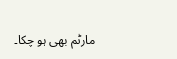مارٹم بھی ہو چکا۔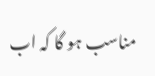مناسب ہو گا کہ اب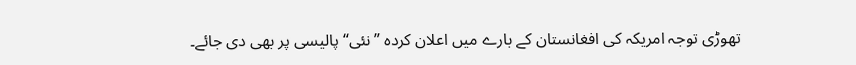تھوڑی توجہ امریکہ کی افغانستان کے بارے میں اعلان کردہ ”نئی“ پالیسی پر بھی دی جائے۔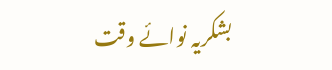بشکریہ نوائے وقت